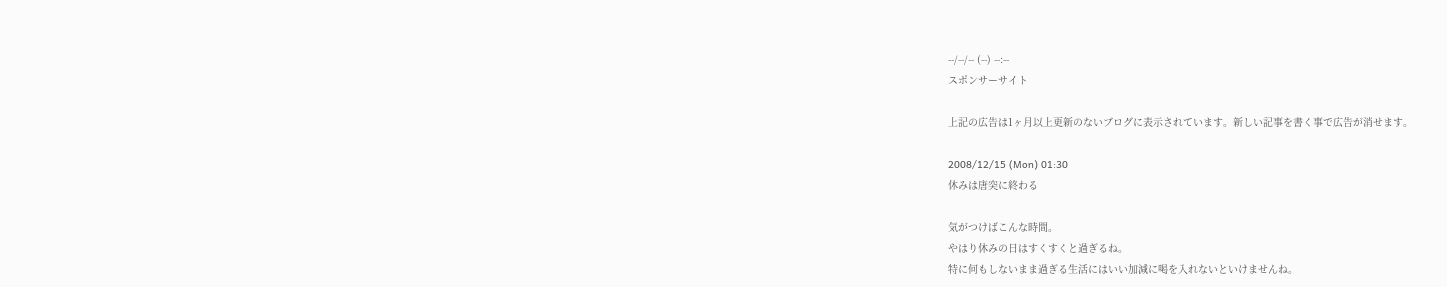--/--/-- (--) --:--
スポンサーサイト

上記の広告は1ヶ月以上更新のないブログに表示されています。新しい記事を書く事で広告が消せます。

2008/12/15 (Mon) 01:30
休みは唐突に終わる

気がつけばこんな時間。
やはり休みの日はすくすくと過ぎるね。
特に何もしないまま過ぎる生活にはいい加減に喝を入れないといけませんね。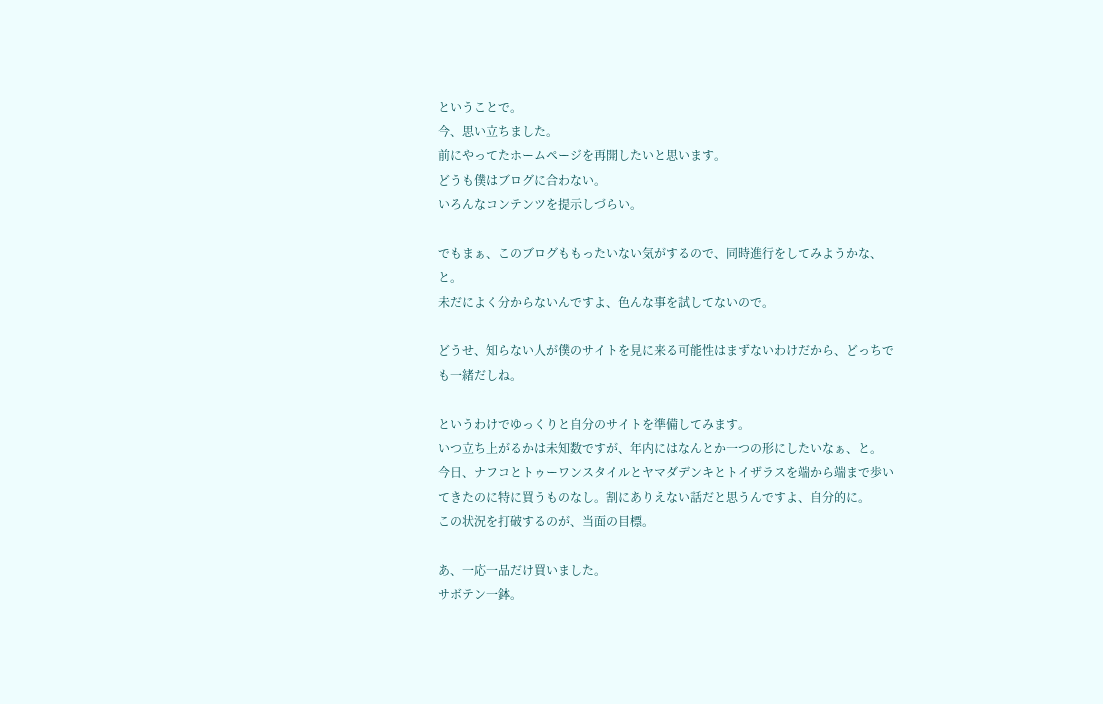ということで。
今、思い立ちました。
前にやってたホームページを再開したいと思います。
どうも僕はブログに合わない。
いろんなコンテンツを提示しづらい。

でもまぁ、このブログももったいない気がするので、同時進行をしてみようかな、と。
未だによく分からないんですよ、色んな事を試してないので。

どうせ、知らない人が僕のサイトを見に来る可能性はまずないわけだから、どっちでも一緒だしね。

というわけでゆっくりと自分のサイトを準備してみます。
いつ立ち上がるかは未知数ですが、年内にはなんとか一つの形にしたいなぁ、と。
今日、ナフコとトゥーワンスタイルとヤマダデンキとトイザラスを端から端まで歩いてきたのに特に買うものなし。割にありえない話だと思うんですよ、自分的に。
この状況を打破するのが、当面の目標。

あ、一応一品だけ買いました。
サボテン一鉢。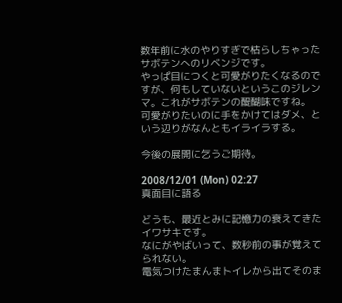数年前に水のやりすぎで枯らしちゃったサボテンへのリベンジです。
やっぱ目につくと可愛がりたくなるのですが、何もしていないというこのジレンマ。これがサボテンの醍醐味ですね。
可愛がりたいのに手をかけてはダメ、という辺りがなんともイライラする。

今後の展開に乞うご期待。

2008/12/01 (Mon) 02:27
真面目に語る

どうも、最近とみに記憶力の衰えてきたイワサキです。
なにがやばいって、数秒前の事が覚えてられない。
電気つけたまんまトイレから出てそのま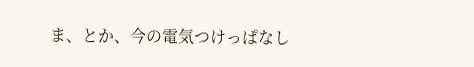ま、とか、今の電気つけっぱなし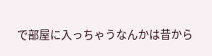で部屋に入っちゃうなんかは昔から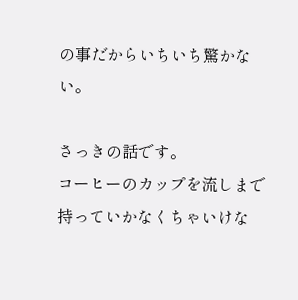の事だからいちいち驚かない。

さっきの話です。
コーヒーのカップを流しまで持っていかなくちゃいけな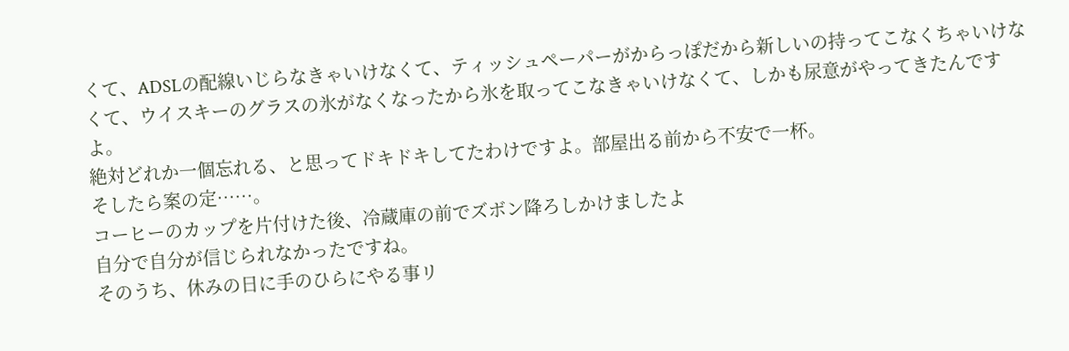くて、ADSLの配線いじらなきゃいけなくて、ティッシュペーパーがからっぽだから新しいの持ってこなくちゃいけなくて、ウイスキーのグラスの氷がなくなったから氷を取ってこなきゃいけなくて、しかも尿意がやってきたんですよ。
絶対どれか一個忘れる、と思ってドキドキしてたわけですよ。部屋出る前から不安で一杯。
そしたら案の定……。
コーヒーのカップを片付けた後、冷蔵庫の前でズボン降ろしかけましたよ
自分で自分が信じられなかったですね。
そのうち、休みの日に手のひらにやる事リ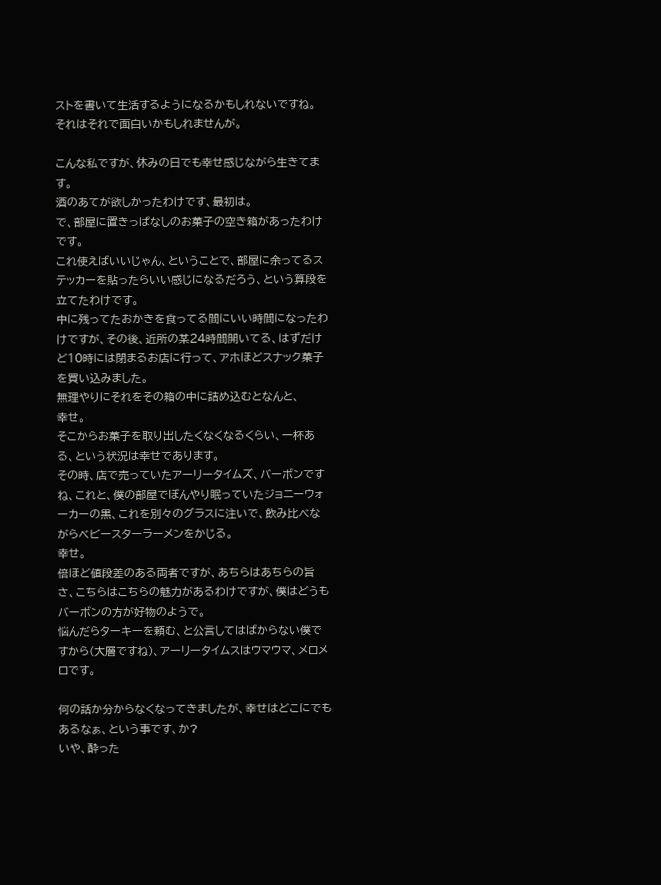ストを書いて生活するようになるかもしれないですね。
それはそれで面白いかもしれませんが。

こんな私ですが、休みの日でも幸せ感じながら生きてます。
酒のあてが欲しかったわけです、最初は。
で、部屋に置きっぱなしのお菓子の空き箱があったわけです。
これ使えばいいじゃん、ということで、部屋に余ってるステッカーを貼ったらいい感じになるだろう、という算段を立てたわけです。
中に残ってたおかきを食ってる間にいい時間になったわけですが、その後、近所の某24時間開いてる、はずだけど10時には閉まるお店に行って、アホほどスナック菓子を買い込みました。
無理やりにそれをその箱の中に詰め込むとなんと、
幸せ。
そこからお菓子を取り出したくなくなるくらい、一杯ある、という状況は幸せであります。
その時、店で売っていたアーリータイムズ、バーボンですね、これと、僕の部屋でぼんやり眠っていたジョニーウォーカーの黒、これを別々のグラスに注いで、飲み比べながらベビースターラーメンをかじる。
幸せ。
倍ほど値段差のある両者ですが、あちらはあちらの旨さ、こちらはこちらの魅力があるわけですが、僕はどうもバーボンの方が好物のようで。
悩んだらターキーを頼む、と公言してはばからない僕ですから(大層ですね)、アーリータイムスはウマウマ、メロメロです。

何の話か分からなくなってきましたが、幸せはどこにでもあるなぁ、という事です、か?
いや、酔った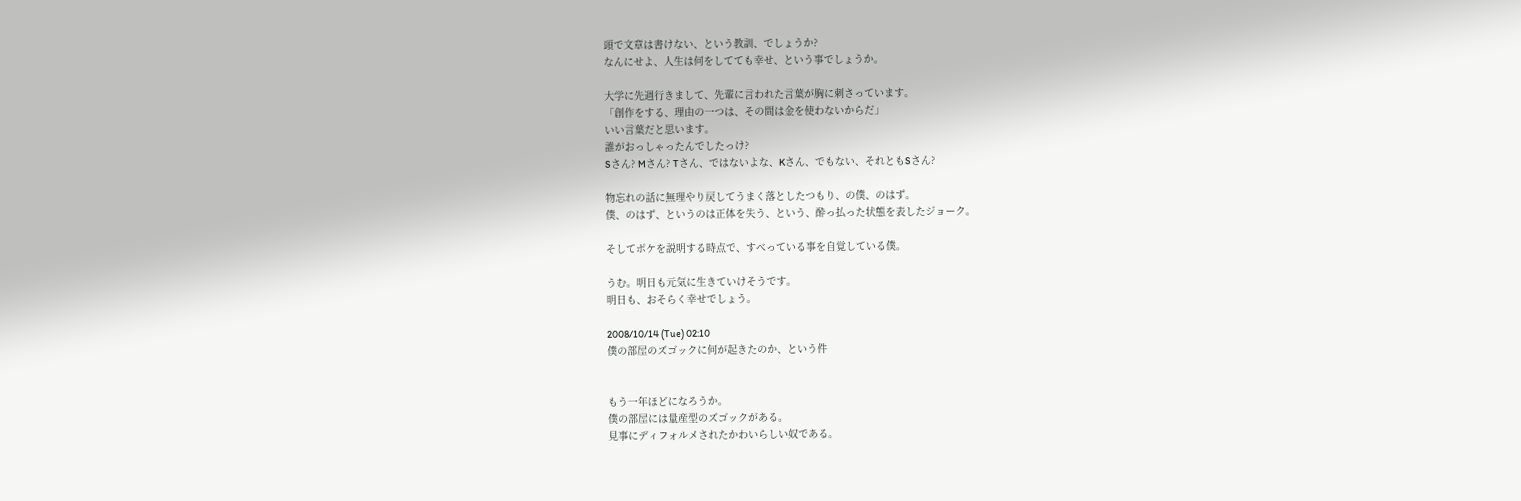頭で文章は書けない、という教訓、でしょうか?
なんにせよ、人生は何をしてても幸せ、という事でしょうか。

大学に先週行きまして、先輩に言われた言葉が胸に刺さっています。
「創作をする、理由の一つは、その間は金を使わないからだ」
いい言葉だと思います。
誰がおっしゃったんでしたっけ?
Sさん? Mさん? Tさん、ではないよな、Kさん、でもない、それともSさん?

物忘れの話に無理やり戻してうまく落としたつもり、の僕、のはず。
僕、のはず、というのは正体を失う、という、酔っ払った状態を表したジョーク。

そしてボケを説明する時点で、すべっている事を自覚している僕。

うむ。明日も元気に生きていけそうです。
明日も、おそらく幸せでしょう。

2008/10/14 (Tue) 02:10
僕の部屋のズゴックに何が起きたのか、という件


もう一年ほどになろうか。
僕の部屋には量産型のズゴックがある。
見事にディフォルメされたかわいらしい奴である。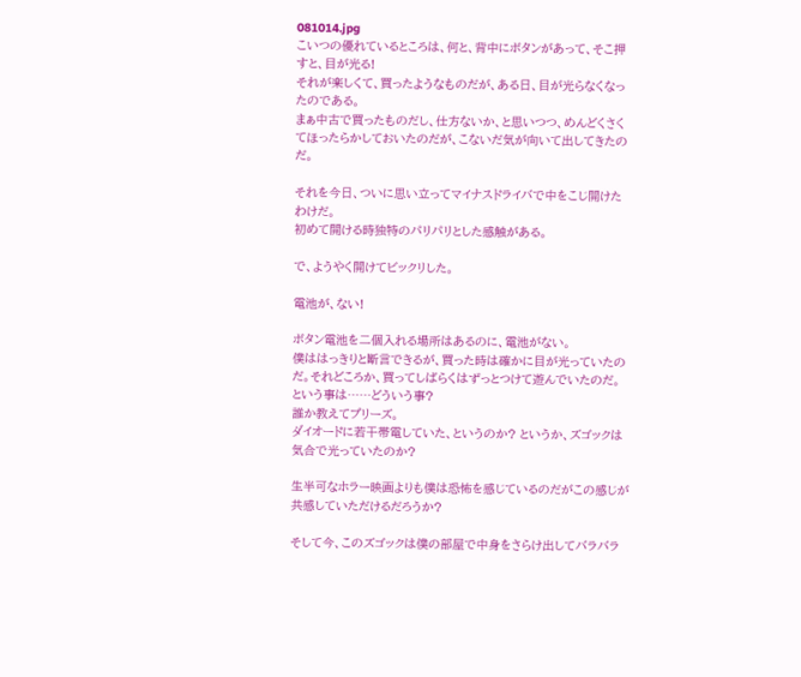081014.jpg
こいつの優れているところは、何と、背中にボタンがあって、そこ押すと、目が光る!
それが楽しくて、買ったようなものだが、ある日、目が光らなくなったのである。
まぁ中古で買ったものだし、仕方ないか、と思いつつ、めんどくさくてほったらかしておいたのだが、こないだ気が向いて出してきたのだ。

それを今日、ついに思い立ってマイナスドライバで中をこじ開けたわけだ。
初めて開ける時独特のパリパリとした感触がある。

で、ようやく開けてビックリした。

電池が、ない!

ボタン電池を二個入れる場所はあるのに、電池がない。
僕ははっきりと断言できるが、買った時は確かに目が光っていたのだ。それどころか、買ってしばらくはずっとつけて遊んでいたのだ。
という事は……どういう事?
誰か教えてプリーズ。
ダイオードに若干帯電していた、というのか? というか、ズゴックは気合で光っていたのか?

生半可なホラー映画よりも僕は恐怖を感じているのだがこの感じが共感していただけるだろうか?

そして今、このズゴックは僕の部屋で中身をさらけ出してバラバラ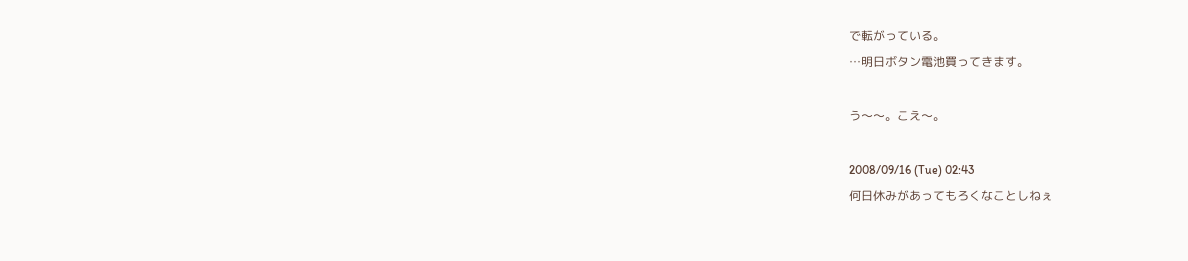で転がっている。
…明日ボタン電池買ってきます。

う〜〜。こえ〜。

2008/09/16 (Tue) 02:43
何日休みがあってもろくなことしねぇ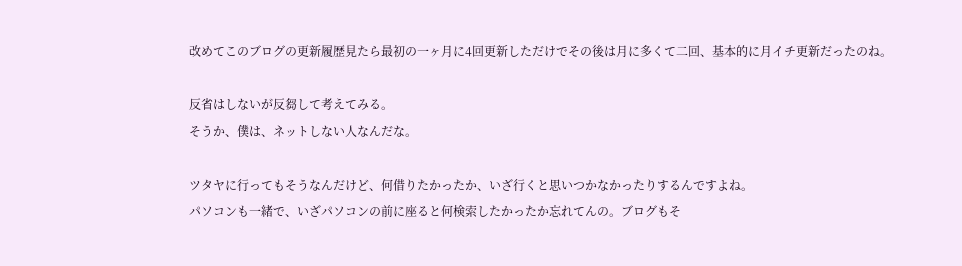改めてこのブログの更新履歴見たら最初の一ヶ月に4回更新しただけでその後は月に多くて二回、基本的に月イチ更新だったのね。

反省はしないが反芻して考えてみる。
そうか、僕は、ネットしない人なんだな。

ツタヤに行ってもそうなんだけど、何借りたかったか、いざ行くと思いつかなかったりするんですよね。
パソコンも一緒で、いざパソコンの前に座ると何検索したかったか忘れてんの。ブログもそ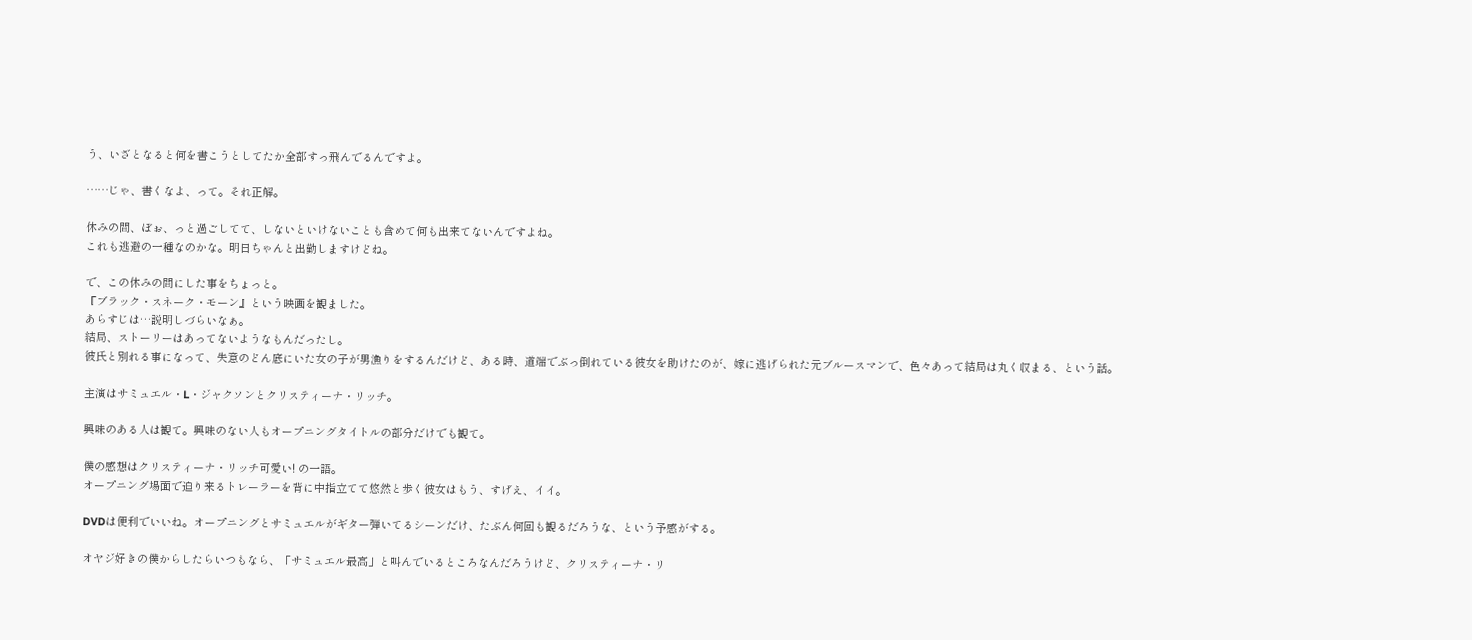う、いざとなると何を書こうとしてたか全部すっ飛んでるんですよ。

……じゃ、書くなよ、って。それ正解。

休みの間、ぼぉ、っと過ごしてて、しないといけないことも含めて何も出来てないんですよね。
これも逃避の一種なのかな。明日ちゃんと出勤しますけどね。

で、この休みの間にした事をちょっと。
『ブラック・スネーク・モーン』という映画を観ました。
あらすじは…説明しづらいなぁ。
結局、ストーリーはあってないようなもんだったし。
彼氏と別れる事になって、失意のどん底にいた女の子が男漁りをするんだけど、ある時、道端でぶっ倒れている彼女を助けたのが、嫁に逃げられた元ブルースマンで、色々あって結局は丸く収まる、という話。

主演はサミュエル・L・ジャクソンとクリスティーナ・リッチ。

興味のある人は観て。興味のない人もオープニングタイトルの部分だけでも観て。

僕の感想はクリスティーナ・リッチ可愛い! の一語。
オープニング場面で迫り来るトレーラーを背に中指立てて悠然と歩く彼女はもう、すげえ、イイ。

DVDは便利でいいね。オープニングとサミュエルがギター弾いてるシーンだけ、たぶん何回も観るだろうな、という予感がする。

オヤジ好きの僕からしたらいつもなら、「サミュエル最高」と叫んでいるところなんだろうけど、クリスティーナ・リ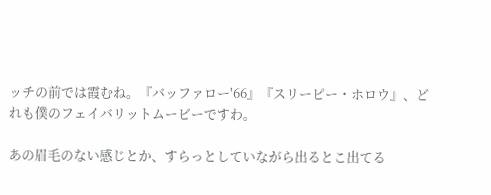ッチの前では霞むね。『バッファロー'66』『スリーピー・ホロウ』、どれも僕のフェイバリットムービーですわ。

あの眉毛のない感じとか、すらっとしていながら出るとこ出てる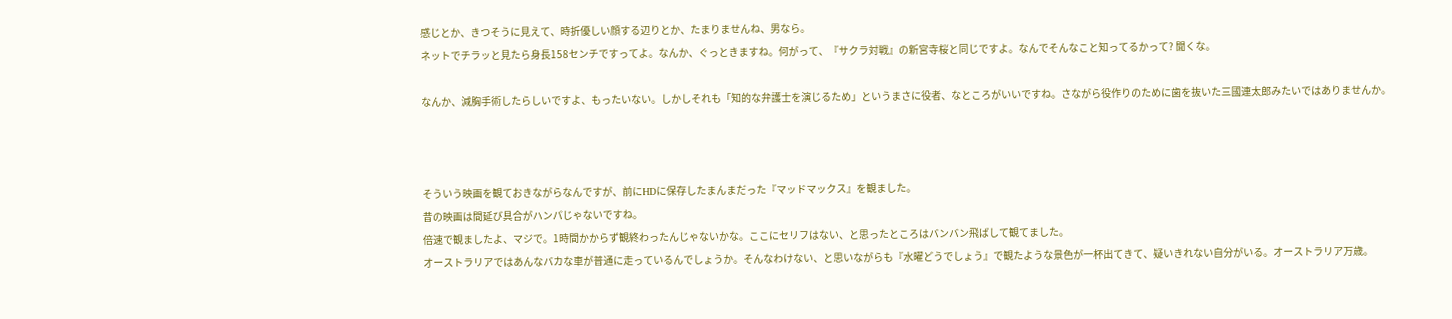感じとか、きつそうに見えて、時折優しい顔する辺りとか、たまりませんね、男なら。
ネットでチラッと見たら身長158センチですってよ。なんか、ぐっときますね。何がって、『サクラ対戦』の新宮寺桜と同じですよ。なんでそんなこと知ってるかって? 聞くな。

なんか、減胸手術したらしいですよ、もったいない。しかしそれも「知的な弁護士を演じるため」というまさに役者、なところがいいですね。さながら役作りのために歯を抜いた三國連太郎みたいではありませんか。



そういう映画を観ておきながらなんですが、前にHDに保存したまんまだった『マッドマックス』を観ました。
昔の映画は間延び具合がハンパじゃないですね。
倍速で観ましたよ、マジで。1時間かからず観終わったんじゃないかな。ここにセリフはない、と思ったところはバンバン飛ばして観てました。
オーストラリアではあんなバカな車が普通に走っているんでしょうか。そんなわけない、と思いながらも『水曜どうでしょう』で観たような景色が一杯出てきて、疑いきれない自分がいる。オーストラリア万歳。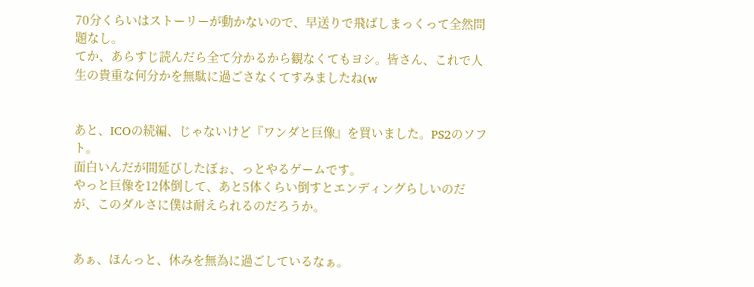70分くらいはストーリーが動かないので、早送りで飛ばしまっくって全然問題なし。
てか、あらすじ読んだら全て分かるから観なくてもヨシ。皆さん、これで人生の貴重な何分かを無駄に過ごさなくてすみましたね(w


あと、ICOの続編、じゃないけど『ワンダと巨像』を買いました。PS2のソフト。
面白いんだが間延びしたぼぉ、っとやるゲームです。
やっと巨像を12体倒して、あと5体くらい倒すとエンディングらしいのだが、このダルさに僕は耐えられるのだろうか。


あぁ、ほんっと、休みを無為に過ごしているなぁ。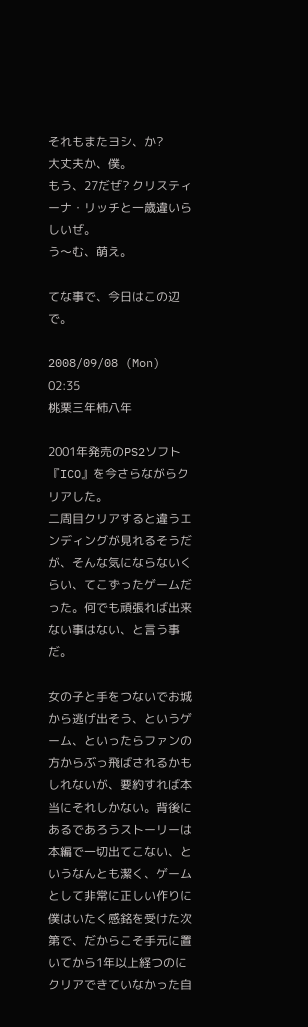それもまたヨシ、か?
大丈夫か、僕。
もう、27だぜ? クリスティーナ・リッチと一歳違いらしいぜ。
う〜む、萌え。

てな事で、今日はこの辺で。

2008/09/08 (Mon) 02:35
桃栗三年柿八年

2001年発売のPS2ソフト『ICO』を今さらながらクリアした。
二周目クリアすると違うエンディングが見れるそうだが、そんな気にならないくらい、てこずったゲームだった。何でも頑張れば出来ない事はない、と言う事だ。

女の子と手をつないでお城から逃げ出そう、というゲーム、といったらファンの方からぶっ飛ばされるかもしれないが、要約すれば本当にそれしかない。背後にあるであろうストーリーは本編で一切出てこない、というなんとも潔く、ゲームとして非常に正しい作りに僕はいたく感銘を受けた次第で、だからこそ手元に置いてから1年以上経つのにクリアできていなかった自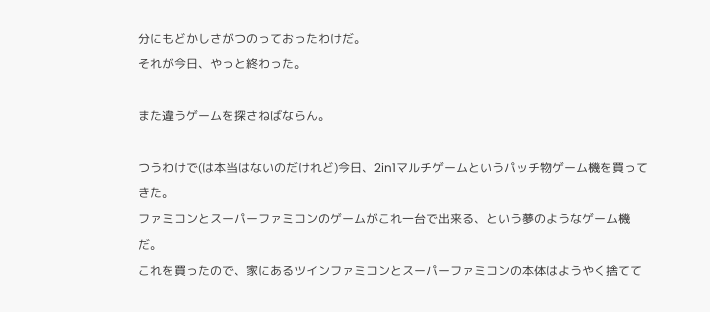分にもどかしさがつのっておったわけだ。
それが今日、やっと終わった。

また違うゲームを探さねばならん。

つうわけで(は本当はないのだけれど)今日、2in1マルチゲームというパッチ物ゲーム機を買ってきた。
ファミコンとスーパーファミコンのゲームがこれ一台で出来る、という夢のようなゲーム機だ。
これを買ったので、家にあるツインファミコンとスーパーファミコンの本体はようやく捨てて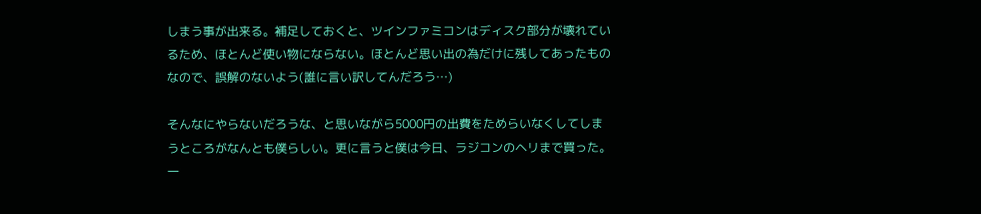しまう事が出来る。補足しておくと、ツインファミコンはディスク部分が壊れているため、ほとんど使い物にならない。ほとんど思い出の為だけに残してあったものなので、誤解のないよう(誰に言い訳してんだろう…)

そんなにやらないだろうな、と思いながら5000円の出費をためらいなくしてしまうところがなんとも僕らしい。更に言うと僕は今日、ラジコンのヘリまで買った。一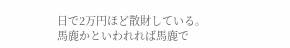日で2万円ほど散財している。馬鹿かといわれれば馬鹿で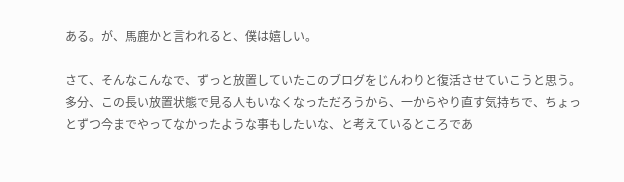ある。が、馬鹿かと言われると、僕は嬉しい。

さて、そんなこんなで、ずっと放置していたこのブログをじんわりと復活させていこうと思う。
多分、この長い放置状態で見る人もいなくなっただろうから、一からやり直す気持ちで、ちょっとずつ今までやってなかったような事もしたいな、と考えているところであ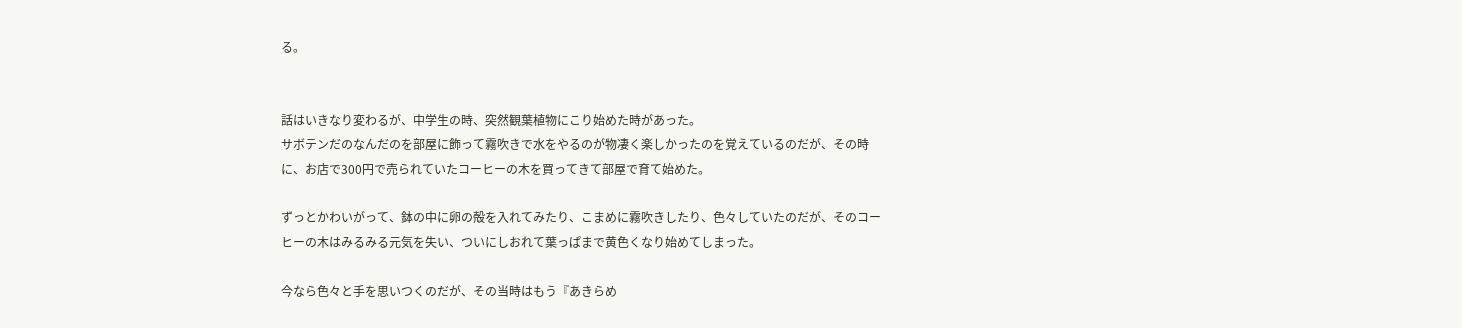る。


話はいきなり変わるが、中学生の時、突然観葉植物にこり始めた時があった。
サボテンだのなんだのを部屋に飾って霧吹きで水をやるのが物凄く楽しかったのを覚えているのだが、その時に、お店で300円で売られていたコーヒーの木を買ってきて部屋で育て始めた。

ずっとかわいがって、鉢の中に卵の殻を入れてみたり、こまめに霧吹きしたり、色々していたのだが、そのコーヒーの木はみるみる元気を失い、ついにしおれて葉っぱまで黄色くなり始めてしまった。

今なら色々と手を思いつくのだが、その当時はもう『あきらめ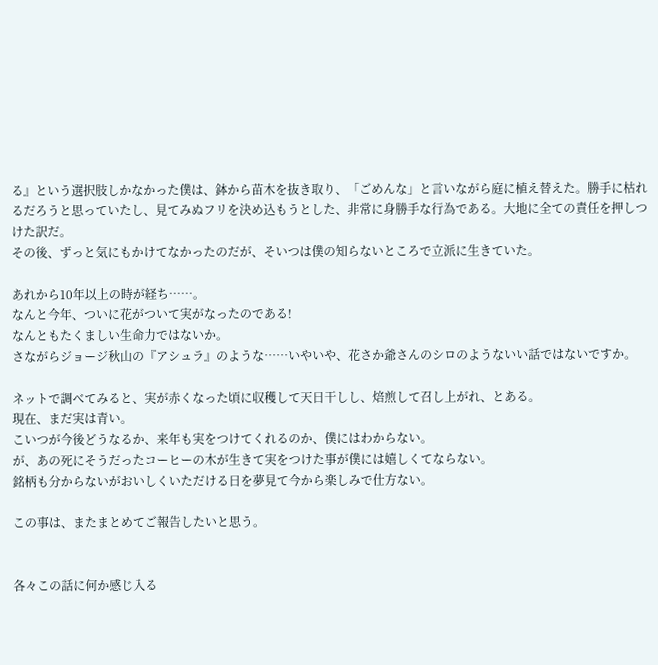る』という選択肢しかなかった僕は、鉢から苗木を抜き取り、「ごめんな」と言いながら庭に植え替えた。勝手に枯れるだろうと思っていたし、見てみぬフリを決め込もうとした、非常に身勝手な行為である。大地に全ての責任を押しつけた訳だ。
その後、ずっと気にもかけてなかったのだが、そいつは僕の知らないところで立派に生きていた。

あれから10年以上の時が経ち……。
なんと今年、ついに花がついて実がなったのである!
なんともたくましい生命力ではないか。
さながらジョージ秋山の『アシュラ』のような……いやいや、花さか爺さんのシロのようないい話ではないですか。

ネットで調べてみると、実が赤くなった頃に収穫して天日干しし、焙煎して召し上がれ、とある。
現在、まだ実は青い。
こいつが今後どうなるか、来年も実をつけてくれるのか、僕にはわからない。
が、あの死にそうだったコーヒーの木が生きて実をつけた事が僕には嬉しくてならない。
銘柄も分からないがおいしくいただける日を夢見て今から楽しみで仕方ない。

この事は、またまとめてご報告したいと思う。


各々この話に何か感じ入る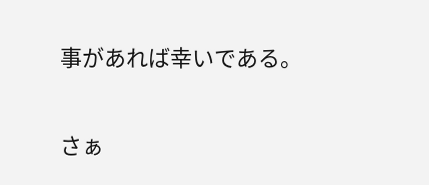事があれば幸いである。

さぁ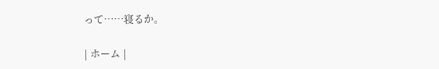って……寝るか。

| ホーム |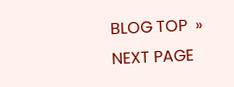BLOG TOP  » NEXT PAGE